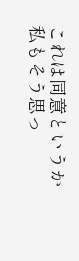これは同意というか私もそう思っ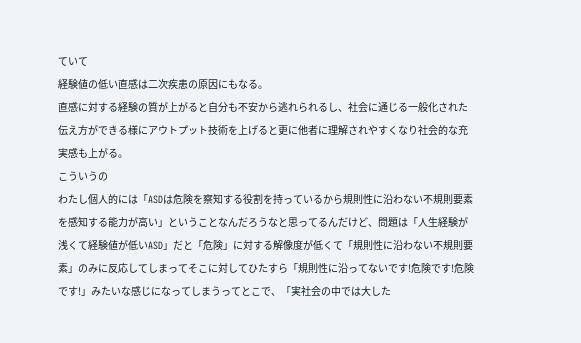ていて
経験値の低い直感は二次疾患の原因にもなる。
直感に対する経験の質が上がると自分も不安から逃れられるし、社会に通じる一般化された伝え方ができる様にアウトプット技術を上げると更に他者に理解されやすくなり社会的な充実感も上がる。
こういうの
わたし個人的には「ASDは危険を察知する役割を持っているから規則性に沿わない不規則要素を感知する能力が高い」ということなんだろうなと思ってるんだけど、問題は「人生経験が浅くて経験値が低いASD」だと「危険」に対する解像度が低くて「規則性に沿わない不規則要素」のみに反応してしまってそこに対してひたすら「規則性に沿ってないです!危険です!危険です!」みたいな感じになってしまうってとこで、「実社会の中では大した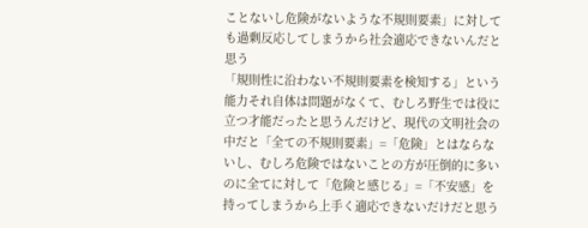ことないし危険がないような不規則要素」に対しても過剰反応してしまうから社会適応できないんだと思う
「規則性に沿わない不規則要素を検知する」という能力それ自体は問題がなくて、むしろ野生では役に立つ才能だったと思うんだけど、現代の文明社会の中だと「全ての不規則要素」=「危険」とはならないし、むしろ危険ではないことの方が圧倒的に多いのに全てに対して「危険と感じる」=「不安感」を持ってしまうから上手く適応できないだけだと思う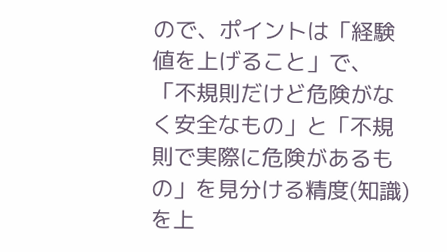ので、ポイントは「経験値を上げること」で、「不規則だけど危険がなく安全なもの」と「不規則で実際に危険があるもの」を見分ける精度(知識)を上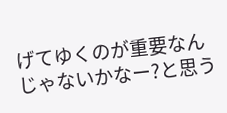げてゆくのが重要なんじゃないかなー?と思う